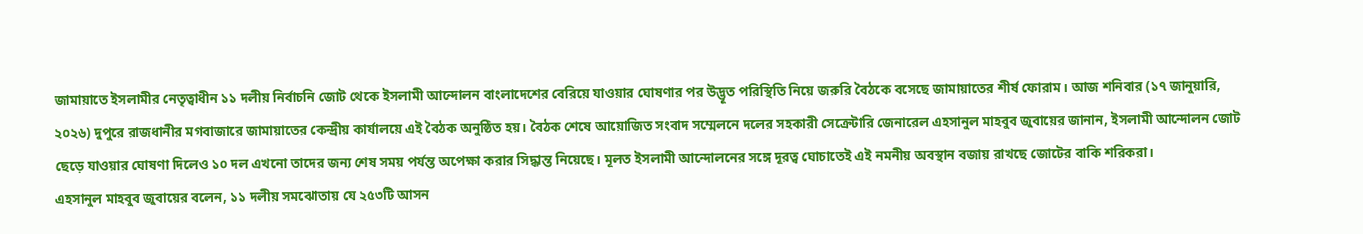জামায়াতে ইসলামীর নেতৃত্বাধীন ১১ দলীয় নির্বাচনি জোট থেকে ইসলামী আন্দোলন বাংলাদেশের বেরিয়ে যাওয়ার ঘোষণার পর উদ্ভূত পরিস্থিতি নিয়ে জরুরি বৈঠকে বসেছে জামায়াতের শীর্ষ ফোরাম। আজ শনিবার (১৭ জানুয়ারি, ২০২৬) দুপুরে রাজধানীর মগবাজারে জামায়াতের কেন্দ্রীয় কার্যালয়ে এই বৈঠক অনুষ্ঠিত হয়। বৈঠক শেষে আয়োজিত সংবাদ সম্মেলনে দলের সহকারী সেক্রেটারি জেনারেল এহসানুল মাহবুব জুবায়ের জানান, ইসলামী আন্দোলন জোট ছেড়ে যাওয়ার ঘোষণা দিলেও ১০ দল এখনো তাদের জন্য শেষ সময় পর্যন্ত অপেক্ষা করার সিদ্ধান্ত নিয়েছে। মূলত ইসলামী আন্দোলনের সঙ্গে দূরত্ব ঘোচাতেই এই নমনীয় অবস্থান বজায় রাখছে জোটের বাকি শরিকরা।
এহসানুল মাহবুব জুবায়ের বলেন, ১১ দলীয় সমঝোতায় যে ২৫৩টি আসন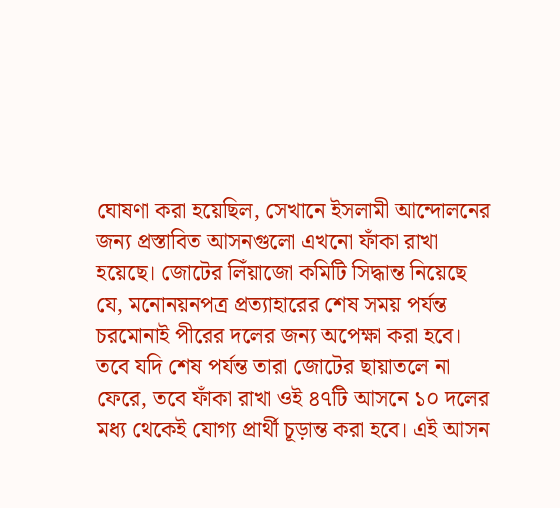ঘোষণা করা হয়েছিল, সেখানে ইসলামী আন্দোলনের জন্য প্রস্তাবিত আসনগুলো এখনো ফাঁকা রাখা হয়েছে। জোটের লিঁয়াজো কমিটি সিদ্ধান্ত নিয়েছে যে, মনোনয়নপত্র প্রত্যাহারের শেষ সময় পর্যন্ত চরমোনাই পীরের দলের জন্য অপেক্ষা করা হবে। তবে যদি শেষ পর্যন্ত তারা জোটের ছায়াতলে না ফেরে, তবে ফাঁকা রাখা ওই ৪৭টি আসনে ১০ দলের মধ্য থেকেই যোগ্য প্রার্থী চূড়ান্ত করা হবে। এই আসন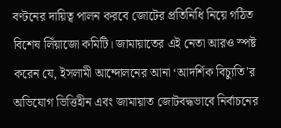বণ্টনের দায়িত্ব পালন করবে জোটের প্রতিনিধি নিয়ে গঠিত বিশেষ লিঁয়াজো কমিটি। জামায়াতের এই নেতা আরও স্পষ্ট করেন যে, ইসলামী আন্দোলনের আনা ‘আদর্শিক বিচ্যুতি’র অভিযোগ ভিত্তিহীন এবং জামায়াত জোটবদ্ধভাবে নির্বাচনের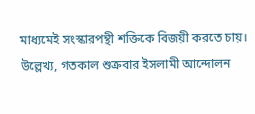মাধ্যমেই সংস্কারপন্থী শক্তিকে বিজয়ী করতে চায়।
উল্লেখ্য, গতকাল শুক্রবার ইসলামী আন্দোলন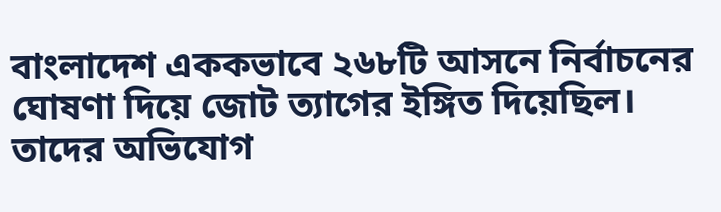বাংলাদেশ এককভাবে ২৬৮টি আসনে নির্বাচনের ঘোষণা দিয়ে জোট ত্যাগের ইঙ্গিত দিয়েছিল। তাদের অভিযোগ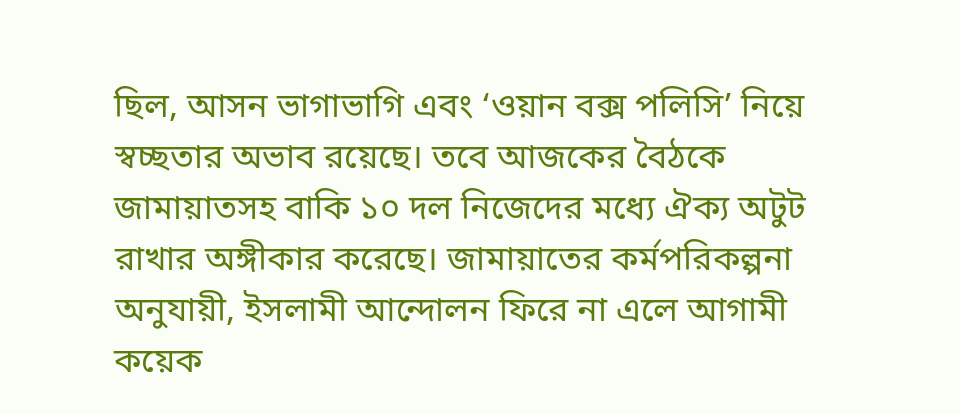ছিল, আসন ভাগাভাগি এবং ‘ওয়ান বক্স পলিসি’ নিয়ে স্বচ্ছতার অভাব রয়েছে। তবে আজকের বৈঠকে জামায়াতসহ বাকি ১০ দল নিজেদের মধ্যে ঐক্য অটুট রাখার অঙ্গীকার করেছে। জামায়াতের কর্মপরিকল্পনা অনুযায়ী, ইসলামী আন্দোলন ফিরে না এলে আগামী কয়েক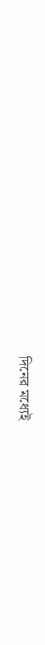দিনের মধ্যেই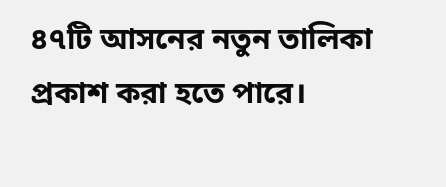৪৭টি আসনের নতুন তালিকা প্রকাশ করা হতে পারে।